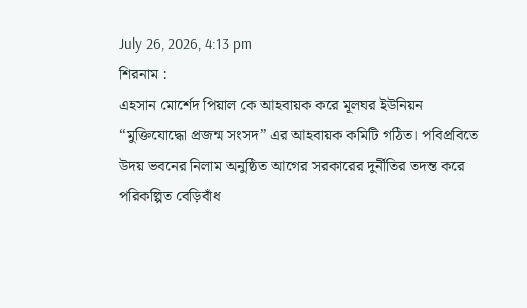July 26, 2026, 4:13 pm
শিরনাম :
এহসান মোর্শেদ পিয়াল কে আহবায়ক করে মূলঘর ইউনিয়ন “মুক্তিযোদ্ধো প্রজন্ম সংসদ” এর আহবায়ক কমিটি গঠিত। পবিপ্রবিতে উদয় ভবনের নিলাম অনুষ্ঠিত আগের সরকারের দুর্নীতির তদন্ত করে পরিকল্পিত বেড়িবাঁধ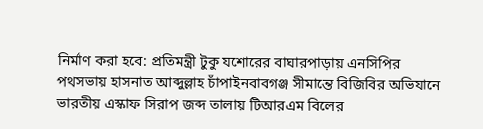নির্মাণ করা হবে: প্রতিমন্ত্রী টুকু যশোরের বাঘারপাড়ায় এনসিপির পথসভায় হাসনাত আব্দুল্লাহ চাঁপাইনবাবগঞ্জ সীমান্তে বিজিবির অভিযানে ভারতীয় এস্কাফ সিরাপ জব্দ তালায় টিআরএম বিলের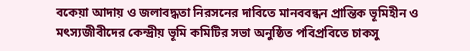বকেয়া আদায় ও জলাবদ্ধতা নিরসনের দাবিতে মানববন্ধন প্রান্তিক ভূমিহীন ও মৎস্যজীবীদের কেন্দ্রীয় ভূমি কমিটির সভা অনুষ্ঠিত পবিপ্রবিতে চাকসু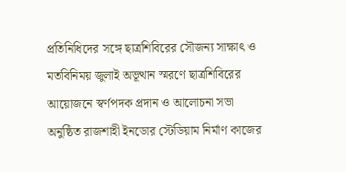প্রতিনিধিদের সঙ্গে ছাত্রশিবিরের সৌজন্য সাক্ষাৎ ও মতবিনিময় জুলাই অভূত্থান স্মরণে ছাত্রশিবিরের আয়োজনে স্বর্ণপদক প্রদান ও আলোচনা সভা অনুষ্ঠিত রাজশাহী ইনডোর স্টেডিয়াম নির্মাণ কাজের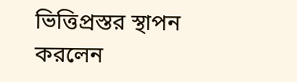ভিত্তিপ্রস্তর স্থাপন করলেন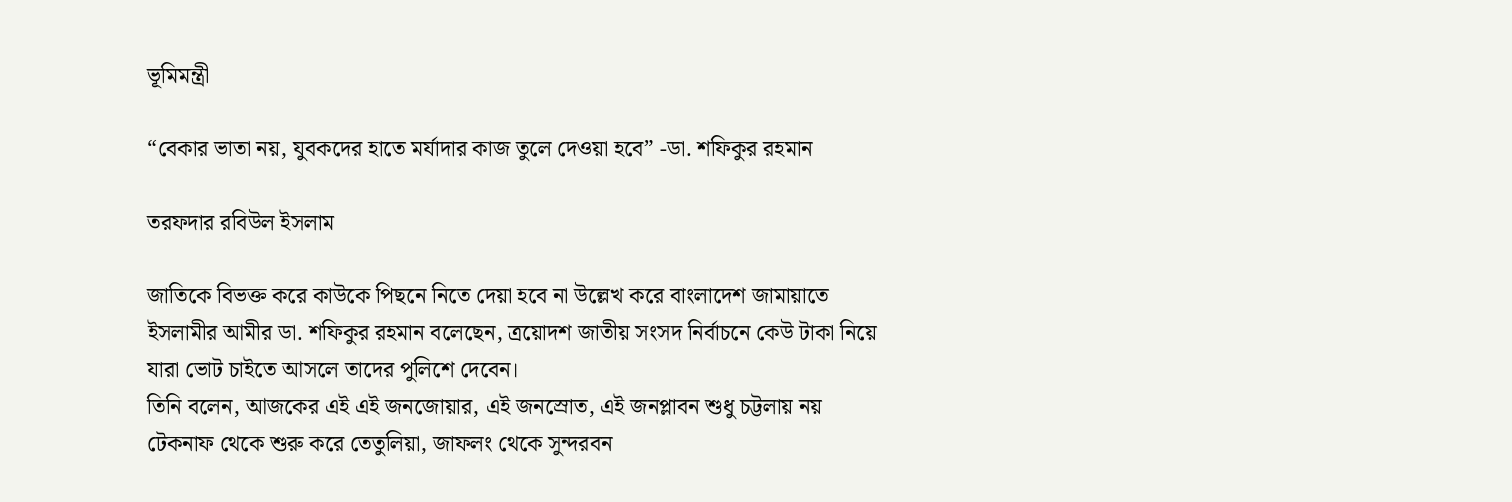ভূমিমন্ত্রী

“বেকার ভাতা নয়, যুবকদের হাতে মর্যাদার কাজ তুলে দেওয়া হবে” -ডা. শফিকুর রহমান

তরফদার রবিউল ইসলাম

জাতিকে বিভক্ত করে কাউকে পিছনে নিতে দেয়া হবে না উল্লেখ করে বাংলাদেশ জামায়াতে ইসলামীর আমীর ডা. শফিকুর রহমান বলেছেন, ত্রয়োদশ জাতীয় সংসদ নির্বাচনে কেউ টাকা নিয়ে যারা ভোট চাইতে আসলে তাদের পুলিশে দেবেন।
তিনি বলেন, আজকের এই এই জনজোয়ার, এই জনস্রোত, এই জনপ্লাবন শুধু চট্টলায় নয় টেকনাফ থেকে শুরু করে তেতুলিয়া, জাফলং থেকে সুন্দরবন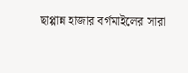ছাপ্পান্ন হাজার বর্গমাইলের সারা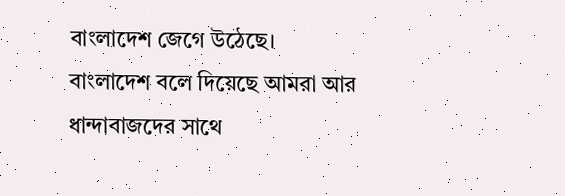বাংলাদেশ জেগে উঠেছে। বাংলাদেশ বলে দিয়েছে আমরা আর ধান্দাবাজদের সাথে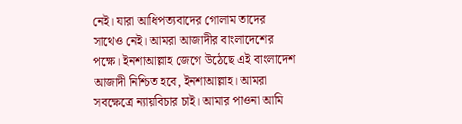নেই। যারা আধিপত্যবাদের গোলাম তাদের সাথেও নেই। আমরা আজাদীর বাংলাদেশের পক্ষে। ইনশাআল্লাহ জেগে উঠেছে এই বাংলাদেশ আজাদী নিশ্চিত হবে, ইনশাআল্লাহ। আমরা সবক্ষেত্রে ন্যায়বিচার চাই। আমার পাওনা আমি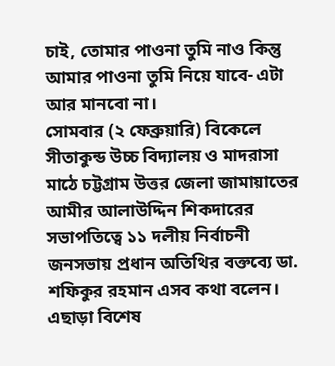চাই, তোমার পাওনা তুমি নাও কিন্তু আমার পাওনা তুমি নিয়ে যাবে- এটা আর মানবো না।
সোমবার (২ ফেব্রুয়ারি) বিকেলে সীতাকুন্ড উচ্চ বিদ্যালয় ও মাদরাসা মাঠে চট্টগ্রাম উত্তর জেলা জামায়াতের আমীর আলাউদ্দিন শিকদারের সভাপতিত্বে ১১ দলীয় নির্বাচনী জনসভায় প্রধান অতিথির বক্তব্যে ডা. শফিকুর রহমান এসব কথা বলেন।
এছাড়া বিশেষ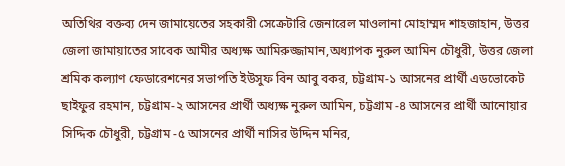অতিথির বক্তব্য দেন জামায়েতের সহকারী সেক্রেটারি জেনারেল মাওলানা মোহাম্মদ শাহজাহান, উত্তর জেলা জামায়াতের সাবেক আমীর অধ্যক্ষ আমিরুজ্জামান,অধ্যাপক নুরুল আমিন চৌধুরী, উত্তর জেলা শ্রমিক কল্যাণ ফেডারেশনের সভাপতি ইউসুফ বিন আবু বকর, চট্টগ্রাম-১ আসনের প্রার্থী এডভোকেট ছাইফুর রহমান, চট্টগ্রাম-২ আসনের প্রার্থী অধ্যক্ষ নুরুল আমিন, চট্টগ্রাম -৪ আসনের প্রার্থী আনোয়ার সিদ্দিক চৌধুরী, চট্টগ্রাম -৫ আসনের প্রার্থী নাসির উদ্দিন মনির,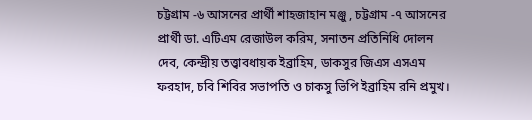চট্টগ্রাম -৬ আসনের প্রার্থী শাহজাহান মঞ্জু , চট্টগ্রাম -৭ আসনের প্রার্থী ডা. এটিএম রেজাউল করিম, সনাতন প্রতিনিধি দোলন দেব, কেন্দ্রীয় তত্ত্বাবধায়ক ইব্রাহিম, ডাকসুর জিএস এসএম ফরহাদ, চবি শিবির সভাপতি ও চাকসু ভিপি ইব্রাহিম রনি প্রমুখ।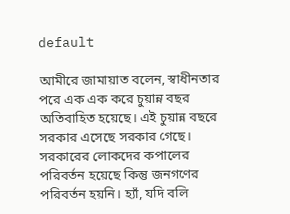default

আমীরে জামায়াত বলেন, স্বাধীনতার পরে এক এক করে চুয়ান্ন বছর অতিবাহিত হয়েছে। এই চুয়ান্ন বছরে সরকার এসেছে সরকার গেছে। সরকারের লোকদের কপালের পরিবর্তন হয়েছে কিন্তু জনগণের পরিবর্তন হয়নি। হ্যাঁ, যদি বলি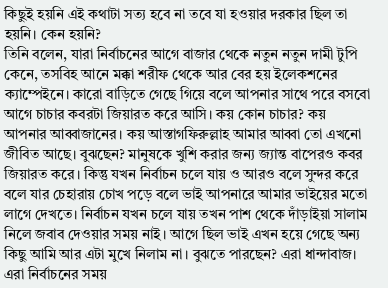কিছুই হয়নি এই কথাটা সত্য হবে না তবে যা হওয়ার দরকার ছিল তা হয়নি। কেন হয়নি?
তিনি বলেন, যারা নির্বাচনের আগে বাজার থেকে নতুন নতুন দামী টুপি কেনে, তসবিহ আনে মক্কা শরীফ থেকে আর বের হয় ইলেকশনের ক্যাম্পেইনে। কারো বাড়িতে গেছে গিয়ে বলে আপনার সাথে পরে বসবো আগে চাচার কবরটা জিয়ারত করে আসি। কয় কোন চাচার? কয় আপনার আব্বাজানের। কয় আস্তাগফিরুল্লাহ আমার আব্বা তো এখনো জীবিত আছে। বুঝছেন? মানুষকে খুশি করার জন্য জ্যান্ত বাপেরও কবর জিয়ারত করে। কিন্তু যখন নির্বাচন চলে যায় ও আরও বলে সুন্দর করে বলে যার চেহারায় চোখ পড়ে বলে ভাই আপনারে আমার ভাইয়ের মতো লাগে দেখতে। নির্বাচন যখন চলে যায় তখন পাশ থেকে দাঁড়াইয়া সালাম নিলে জবাব দেওয়ার সময় নাই। আগে ছিল ভাই এখন হয়ে গেছে অন্য কিছু আমি আর এটা মুখে নিলাম না। বুঝতে পারছেন? এরা ধান্দাবাজ। এরা নির্বাচনের সময়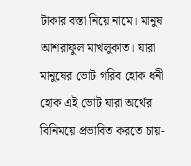টাকার বস্তা নিয়ে নামে। মানুষ আশরাফুল মাখলুকাত। যারা মানুষের ভোট গরিব হোক ধনী হোক এই ভোট যারা অর্থের বিনিময়ে প্রভাবিত করতে চায়-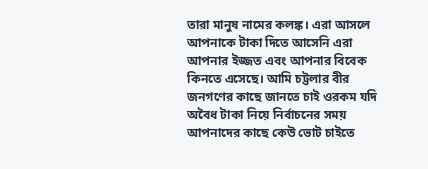তারা মানুষ নামের কলঙ্ক। এরা আসলে আপনাকে টাকা দিতে আসেনি এরা আপনার ইজ্জত এবং আপনার বিবেক কিনতে এসেছে। আমি চট্টলার বীর জনগণের কাছে জানতে চাই ওরকম যদি অবৈধ টাকা নিয়ে নির্বাচনের সময় আপনাদের কাছে কেউ ভোট চাইতে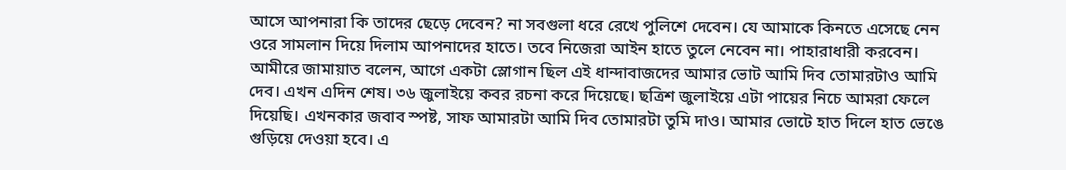আসে আপনারা কি তাদের ছেড়ে দেবেন? না সবগুলা ধরে রেখে পুলিশে দেবেন। যে আমাকে কিনতে এসেছে নেন ওরে সামলান দিয়ে দিলাম আপনাদের হাতে। তবে নিজেরা আইন হাতে তুলে নেবেন না। পাহারাধারী করবেন।
আমীরে জামায়াত বলেন, আগে একটা স্লোগান ছিল এই ধান্দাবাজদের আমার ভোট আমি দিব তোমারটাও আমি দেব। এখন এদিন শেষ। ৩৬ জুলাইয়ে কবর রচনা করে দিয়েছে। ছত্রিশ জুলাইয়ে এটা পায়ের নিচে আমরা ফেলে দিয়েছি। এখনকার জবাব স্পষ্ট, সাফ আমারটা আমি দিব তোমারটা তুমি দাও। আমার ভোটে হাত দিলে হাত ভেঙে গুড়িয়ে দেওয়া হবে। এ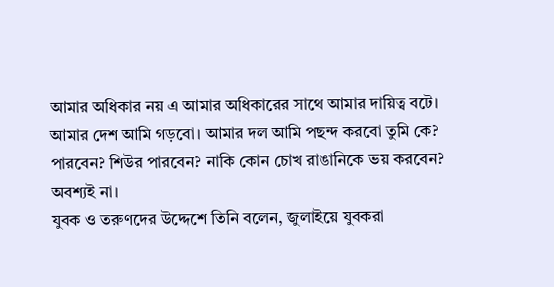আমার অধিকার নয় এ আমার অধিকারের সাথে আমার দায়িত্ব বটে। আমার দেশ আমি গড়বো। আমার দল আমি পছন্দ করবো তুমি কে? পারবেন? শিউর পারবেন? নাকি কোন চোখ রাঙানিকে ভয় করবেন? অবশ্যই না।
যুবক ও তরুণদের উদ্দেশে তিনি বলেন, জুলাইয়ে যুবকরা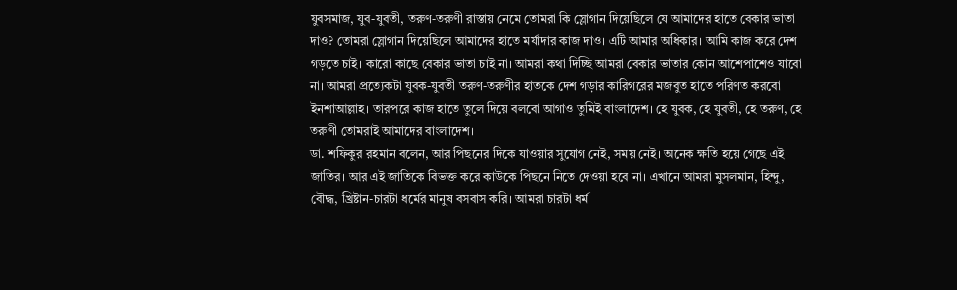যুবসমাজ, যুব-যুবতী, তরুণ-তরুণী রাস্তায় নেমে তোমরা কি স্লোগান দিয়েছিলে যে আমাদের হাতে বেকার ভাতা দাও? তোমরা স্লোগান দিয়েছিলে আমাদের হাতে মর্যাদার কাজ দাও। এটি আমার অধিকার। আমি কাজ করে দেশ গড়তে চাই। কারো কাছে বেকার ভাতা চাই না। আমরা কথা দিচ্ছি আমরা বেকার ভাতার কোন আশেপাশেও যাবো না। আমরা প্রত্যেকটা যুবক-যুবতী তরুণ-তরুণীর হাতকে দেশ গড়ার কারিগরের মজবুত হাতে পরিণত করবো ইনশাআল্লাহ। তারপরে কাজ হাতে তুলে দিয়ে বলবো আগাও তুমিই বাংলাদেশ। হে যুবক, হে যুবতী, হে তরুণ, হে তরুণী তোমরাই আমাদের বাংলাদেশ।
ডা. শফিকুর রহমান বলেন, আর পিছনের দিকে যাওয়ার সুযোগ নেই, সময় নেই। অনেক ক্ষতি হয়ে গেছে এই জাতির। আর এই জাতিকে বিভক্ত করে কাউকে পিছনে নিতে দেওয়া হবে না। এখানে আমরা মুসলমান, হিন্দু, বৌদ্ধ, খ্রিষ্টান-চারটা ধর্মের মানুষ বসবাস করি। আমরা চারটা ধর্ম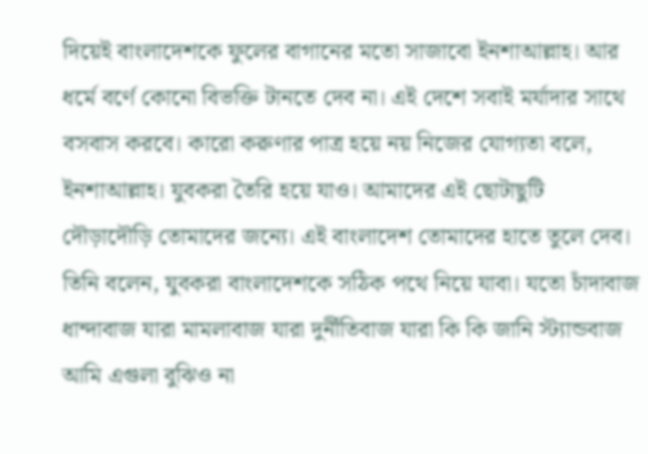দিয়েই বাংলাদেশকে ফুলের বাগানের মতো সাজাবো ইনশাআল্লাহ। আর ধর্মে বর্ণে কোনো বিভক্তি টানতে দেব না। এই দেশে সবাই মর্যাদার সাথে বসবাস করবে। কারো করুণার পাত্র হয়ে নয় নিজের যোগ্যতা বলে, ইনশাআল্লাহ। যুবকরা তৈরি হয়ে যাও। আমাদের এই ছোটাছুটি দৌড়াদৌড়ি তোমাদের জন্যে। এই বাংলাদেশ তোমাদের হাতে তুলে দেব।
তিনি বলেন, যুবকরা বাংলাদেশকে সঠিক পথে নিয়ে যাবা। যতো চাঁদাবাজ ধান্দাবাজ যারা মামলাবাজ যারা দুর্নীতিবাজ যারা কি কি জানি স্ট্যান্ডবাজ আমি এগুলা বুঝিও না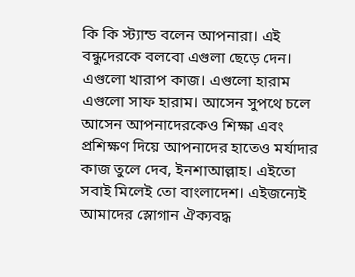কি কি স্ট্যান্ড বলেন আপনারা। এই বন্ধুদেরকে বলবো এগুলা ছেড়ে দেন। এগুলো খারাপ কাজ। এগুলো হারাম এগুলো সাফ হারাম। আসেন সুপথে চলে আসেন আপনাদেরকেও শিক্ষা এবং প্রশিক্ষণ দিয়ে আপনাদের হাতেও মর্যাদার কাজ তুলে দেব, ইনশাআল্লাহ। এইতো সবাই মিলেই তো বাংলাদেশ। এইজন্যেই আমাদের স্লোগান ঐক্যবদ্ধ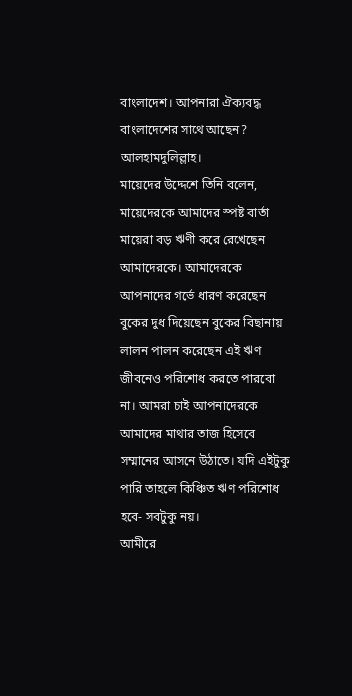বাংলাদেশ। আপনারা ঐক্যবদ্ধ বাংলাদেশের সাথে আছেন? আলহামদুলিল্লাহ।
মায়েদের উদ্দেশে তিনি বলেন, মায়েদেরকে আমাদের স্পষ্ট বার্তা মায়েরা বড় ঋণী করে রেখেছেন আমাদেরকে। আমাদেরকে আপনাদের গর্ভে ধারণ করেছেন বুকের দুধ দিয়েছেন বুকের বিছানায় লালন পালন করেছেন এই ঋণ জীবনেও পরিশোধ করতে পারবো না। আমরা চাই আপনাদেরকে আমাদের মাথার তাজ হিসেবে সম্মানের আসনে উঠাতে। যদি এইটুকু পারি তাহলে কিঞ্চিত ঋণ পরিশোধ হবে- সবটুকু নয়।
আমীরে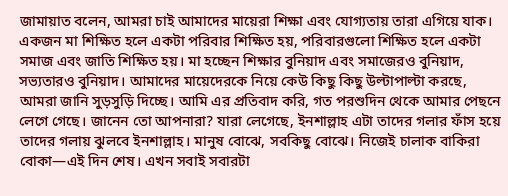জামায়াত বলেন, আমরা চাই আমাদের মায়েরা শিক্ষা এবং যোগ্যতায় তারা এগিয়ে যাক। একজন মা শিক্ষিত হলে একটা পরিবার শিক্ষিত হয়, পরিবারগুলো শিক্ষিত হলে একটা সমাজ এবং জাতি শিক্ষিত হয়। মা হচ্ছেন শিক্ষার বুনিয়াদ এবং সমাজেরও বুনিয়াদ, সভ্যতারও বুনিয়াদ। আমাদের মায়েদেরকে নিয়ে কেউ কিছু কিছু উল্টাপাল্টা করছে, আমরা জানি সুড়সুড়ি দিচ্ছে। আমি এর প্রতিবাদ করি, গত পরশুদিন থেকে আমার পেছনে লেগে গেছে। জানেন তো আপনারা? যারা লেগেছে, ইনশাল্লাহ এটা তাদের গলার ফাঁস হয়ে তাদের গলায় ঝুলবে ইনশাল্লাহ। মানুষ বোঝে, সবকিছু বোঝে। নিজেই চালাক বাকিরা বোকা—এই দিন শেষ। এখন সবাই সবারটা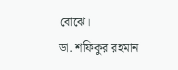বোঝে।
ডা. শফিকুর রহমান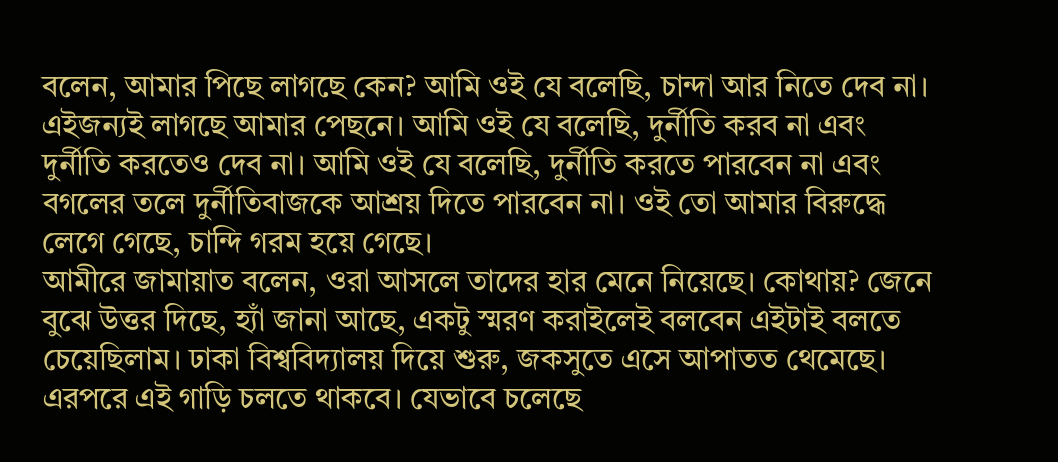বলেন, আমার পিছে লাগছে কেন? আমি ওই যে বলেছি, চান্দা আর নিতে দেব না। এইজন্যই লাগছে আমার পেছনে। আমি ওই যে বলেছি, দুর্নীতি করব না এবং দুর্নীতি করতেও দেব না। আমি ওই যে বলেছি, দুর্নীতি করতে পারবেন না এবং বগলের তলে দুর্নীতিবাজকে আশ্রয় দিতে পারবেন না। ওই তো আমার বিরুদ্ধে লেগে গেছে, চান্দি গরম হয়ে গেছে।
আমীরে জামায়াত বলেন, ওরা আসলে তাদের হার মেনে নিয়েছে। কোথায়? জেনে বুঝে উত্তর দিছে, হ্যাঁ জানা আছে, একটু স্মরণ করাইলেই বলবেন এইটাই বলতে চেয়েছিলাম। ঢাকা বিশ্ববিদ্যালয় দিয়ে শুরু, জকসুতে এসে আপাতত থেমেছে। এরপরে এই গাড়ি চলতে থাকবে। যেভাবে চলেছে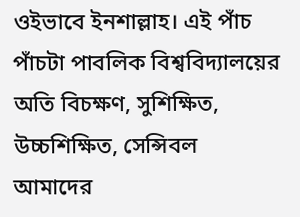ওইভাবে ইনশাল্লাহ। এই পাঁচ পাঁচটা পাবলিক বিশ্ববিদ্যালয়ের অতি বিচক্ষণ, সুশিক্ষিত, উচ্চশিক্ষিত, সেন্সিবল আমাদের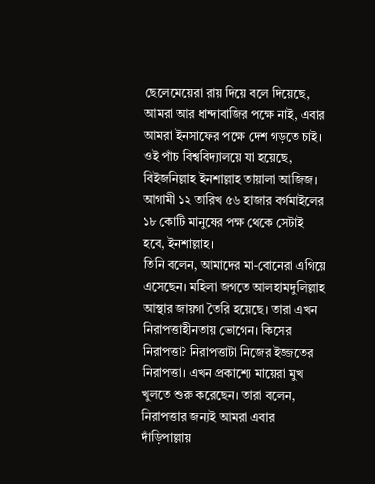ছেলেমেয়েরা রায় দিয়ে বলে দিয়েছে, আমরা আর ধান্দাবাজির পক্ষে নাই, এবার আমরা ইনসাফের পক্ষে দেশ গড়তে চাই। ওই পাঁচ বিশ্ববিদ্যালয়ে যা হয়েছে, বিইজনিল্লাহ ইনশাল্লাহ তায়ালা আজিজ। আগামী ১২ তারিখ ৫৬ হাজার বর্গমাইলের ১৮ কোটি মানুষের পক্ষ থেকে সেটাই হবে, ইনশাল্লাহ।
তিনি বলেন, আমাদের মা-বোনেরা এগিয়ে এসেছেন। মহিলা জগতে আলহামদুলিল্লাহ আস্থার জায়গা তৈরি হয়েছে। তারা এখন নিরাপত্তাহীনতায় ভোগেন। কিসের নিরাপত্তা? নিরাপত্তাটা নিজের ইজ্জতের নিরাপত্তা। এখন প্রকাশ্যে মায়েরা মুখ খুলতে শুরু করেছেন। তারা বলেন, নিরাপত্তার জন্যই আমরা এবার দাঁড়িপাল্লায়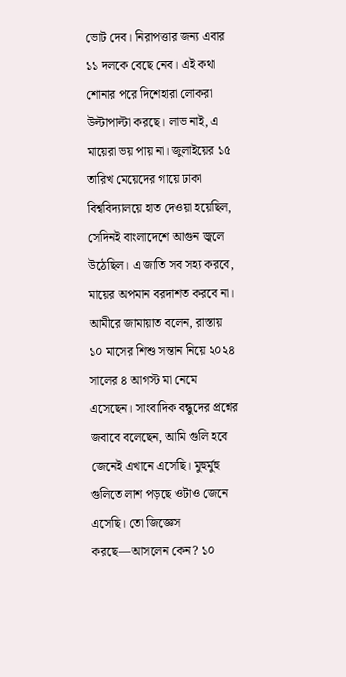ভোট দেব। নিরাপত্তার জন্য এবার ১১ দলকে বেছে নেব। এই কথা শোনার পরে দিশেহারা লোকরা উল্টাপাল্টা করছে। লাভ নাই, এ মায়েরা ভয় পায় না। জুলাইয়ের ১৫ তারিখ মেয়েদের গায়ে ঢাকা বিশ্ববিদ্যালয়ে হাত দেওয়া হয়েছিল, সেদিনই বাংলাদেশে আগুন জ্বলে উঠেছিল। এ জাতি সব সহ্য করবে, মায়ের অপমান বরদাশত করবে না।
আমীরে জামায়াত বলেন, রাস্তায় ১০ মাসের শিশু সন্তান নিয়ে ২০২৪ সালের ৪ আগস্ট মা নেমে এসেছেন। সাংবাদিক বন্ধুদের প্রশ্নের জবাবে বলেছেন, আমি গুলি হবে জেনেই এখানে এসেছি। মুহুর্মুহু গুলিতে লাশ পড়ছে ওটাও জেনে এসেছি। তো জিজ্ঞেস করছে—আসলেন কেন? ১০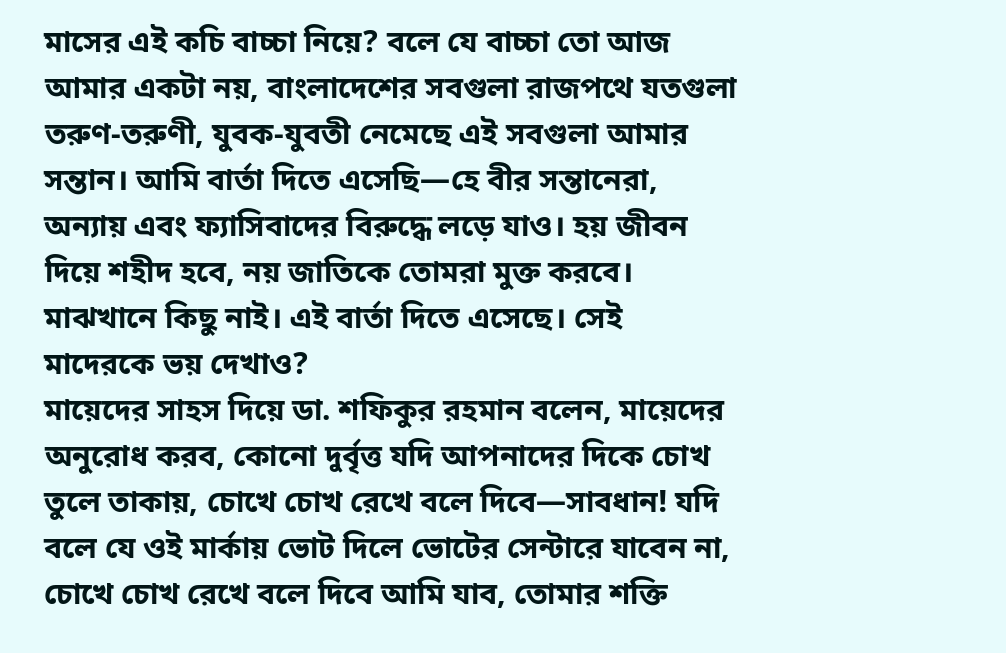মাসের এই কচি বাচ্চা নিয়ে? বলে যে বাচ্চা তো আজ আমার একটা নয়, বাংলাদেশের সবগুলা রাজপথে যতগুলা তরুণ-তরুণী, যুবক-যুবতী নেমেছে এই সবগুলা আমার সন্তান। আমি বার্তা দিতে এসেছি—হে বীর সন্তানেরা, অন্যায় এবং ফ্যাসিবাদের বিরুদ্ধে লড়ে যাও। হয় জীবন দিয়ে শহীদ হবে, নয় জাতিকে তোমরা মুক্ত করবে। মাঝখানে কিছু নাই। এই বার্তা দিতে এসেছে। সেই মাদেরকে ভয় দেখাও?
মায়েদের সাহস দিয়ে ডা. শফিকুর রহমান বলেন, মায়েদের অনুরোধ করব, কোনো দুর্বৃত্ত যদি আপনাদের দিকে চোখ তুলে তাকায়, চোখে চোখ রেখে বলে দিবে—সাবধান! যদি বলে যে ওই মার্কায় ভোট দিলে ভোটের সেন্টারে যাবেন না, চোখে চোখ রেখে বলে দিবে আমি যাব, তোমার শক্তি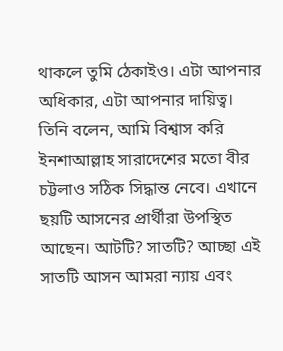থাকলে তুমি ঠেকাইও। এটা আপনার অধিকার, এটা আপনার দায়িত্ব।
তিনি বলেন, আমি বিশ্বাস করি ইনশাআল্লাহ সারাদেশের মতো বীর চট্টলাও সঠিক সিদ্ধান্ত নেবে। এখানে ছয়টি আসনের প্রার্থীরা উপস্থিত আছেন। আটটি? সাতটি? আচ্ছা এই সাতটি আসন আমরা ন্যায় এবং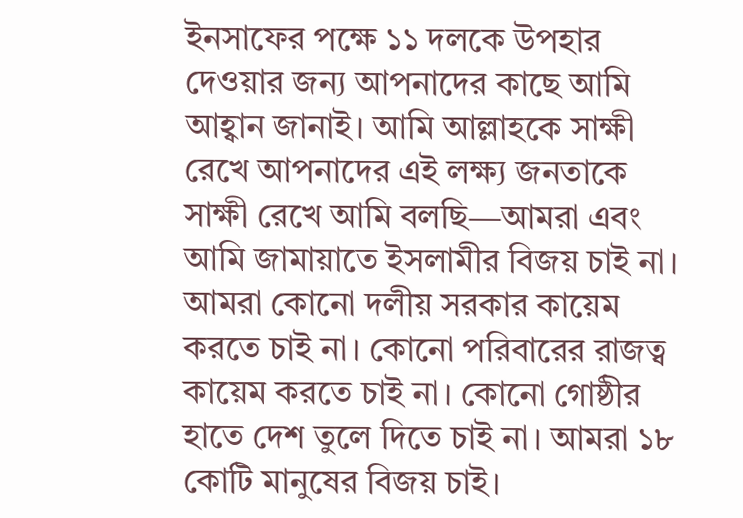ইনসাফের পক্ষে ১১ দলকে উপহার দেওয়ার জন্য আপনাদের কাছে আমি আহ্বান জানাই। আমি আল্লাহকে সাক্ষী রেখে আপনাদের এই লক্ষ্য জনতাকে সাক্ষী রেখে আমি বলছি—আমরা এবং আমি জামায়াতে ইসলামীর বিজয় চাই না। আমরা কোনো দলীয় সরকার কায়েম করতে চাই না। কোনো পরিবারের রাজত্ব কায়েম করতে চাই না। কোনো গোষ্ঠীর হাতে দেশ তুলে দিতে চাই না। আমরা ১৮ কোটি মানুষের বিজয় চাই।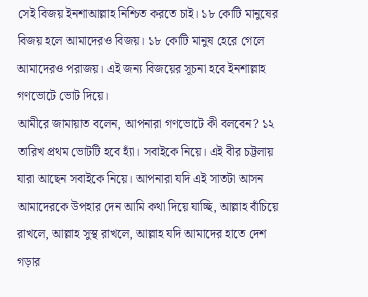সেই বিজয় ইনশাআল্লাহ নিশ্চিত করতে চাই। ১৮ কোটি মানুষের বিজয় হলে আমাদেরও বিজয়। ১৮ কোটি মানুষ হেরে গেলে আমাদেরও পরাজয়। এই জন্য বিজয়ের সূচনা হবে ইনশাল্লাহ গণভোটে ভোট দিয়ে।
আমীরে জামায়াত বলেন, আপনারা গণভোটে কী বলবেন? ১২ তারিখ প্রথম ভোটটি হবে হ্যাঁ। সবাইকে নিয়ে। এই বীর চট্টলায় যারা আছেন সবাইকে নিয়ে। আপনারা যদি এই সাতটা আসন আমাদেরকে উপহার দেন আমি কথা দিয়ে যাচ্ছি, আল্লাহ বাঁচিয়ে রাখলে, আল্লাহ সুস্থ রাখলে, আল্লাহ যদি আমাদের হাতে দেশ গড়ার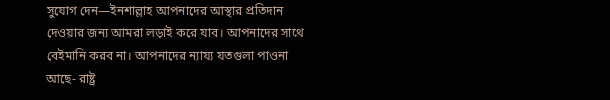সুযোগ দেন—ইনশাল্লাহ আপনাদের আস্থার প্রতিদান দেওয়ার জন্য আমরা লড়াই করে যাব। আপনাদের সাথে বেইমানি করব না। আপনাদের ন্যায্য যতগুলা পাওনা আছে- রাষ্ট্র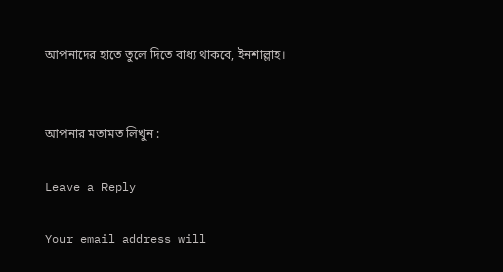আপনাদের হাতে তুলে দিতে বাধ্য থাকবে, ইনশাল্লাহ।


আপনার মতামত লিখুন :

Leave a Reply

Your email address will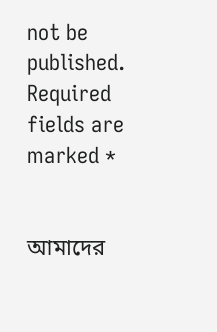not be published. Required fields are marked *


আমাদের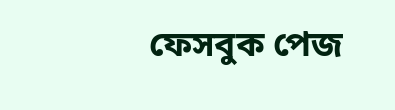ফেসবুক পেজ